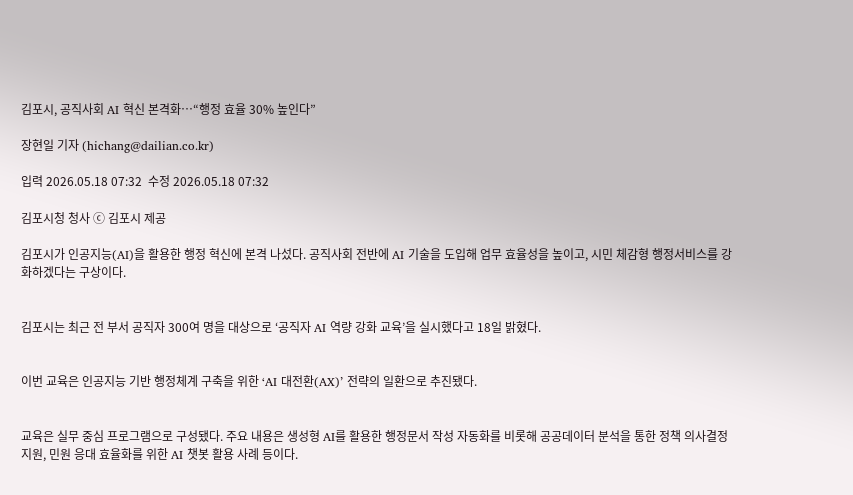김포시, 공직사회 AI 혁신 본격화…“행정 효율 30% 높인다”

장현일 기자 (hichang@dailian.co.kr)

입력 2026.05.18 07:32  수정 2026.05.18 07:32

김포시청 청사 ⓒ 김포시 제공

김포시가 인공지능(AI)을 활용한 행정 혁신에 본격 나섰다. 공직사회 전반에 AI 기술을 도입해 업무 효율성을 높이고, 시민 체감형 행정서비스를 강화하겠다는 구상이다.


김포시는 최근 전 부서 공직자 300여 명을 대상으로 ‘공직자 AI 역량 강화 교육’을 실시했다고 18일 밝혔다.


이번 교육은 인공지능 기반 행정체계 구축을 위한 ‘AI 대전환(AX)’ 전략의 일환으로 추진됐다.


교육은 실무 중심 프로그램으로 구성됐다. 주요 내용은 생성형 AI를 활용한 행정문서 작성 자동화를 비롯해 공공데이터 분석을 통한 정책 의사결정 지원, 민원 응대 효율화를 위한 AI 챗봇 활용 사례 등이다.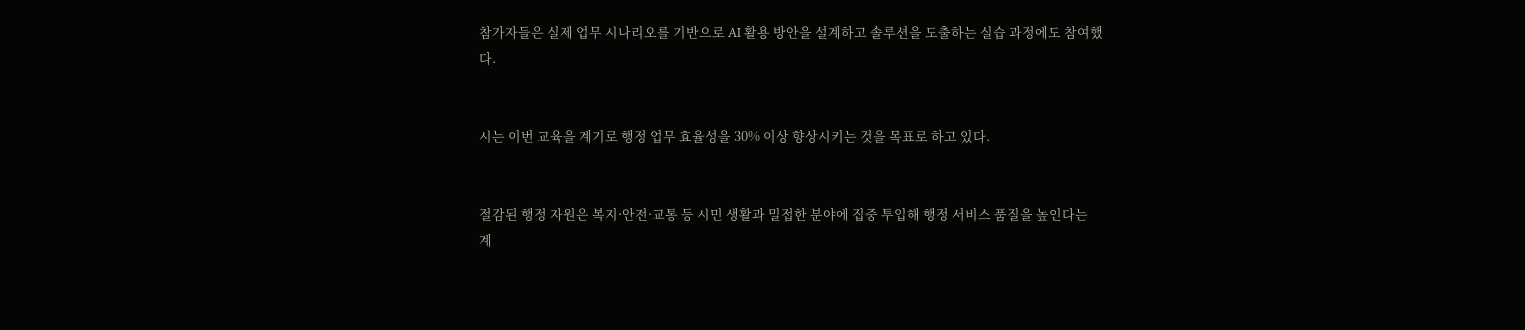참가자들은 실제 업무 시나리오를 기반으로 AI 활용 방안을 설계하고 솔루션을 도출하는 실습 과정에도 참여했다.


시는 이번 교육을 계기로 행정 업무 효율성을 30% 이상 향상시키는 것을 목표로 하고 있다.


절감된 행정 자원은 복지·안전·교통 등 시민 생활과 밀접한 분야에 집중 투입해 행정 서비스 품질을 높인다는 계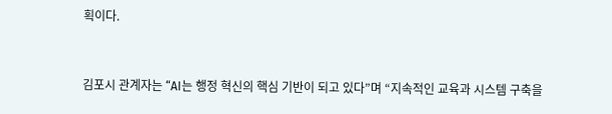획이다.


김포시 관계자는 “AI는 행정 혁신의 핵심 기반이 되고 있다”며 “지속적인 교육과 시스템 구축을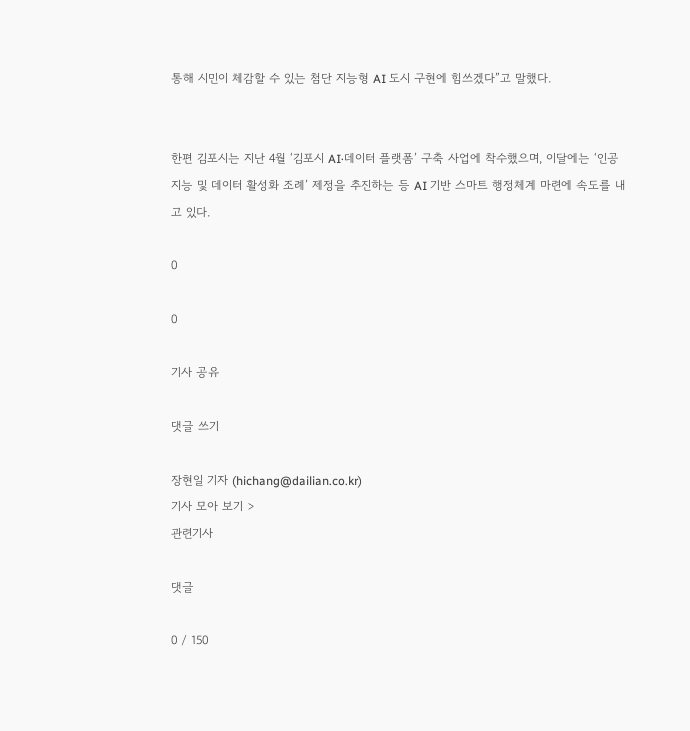통해 시민이 체감할 수 있는 첨단 지능형 AI 도시 구현에 힘쓰겠다”고 말했다.


한편 김포시는 지난 4월 ‘김포시 AI·데이터 플랫폼’ 구축 사업에 착수했으며, 이달에는 ‘인공지능 및 데이터 활성화 조례’ 제정을 추진하는 등 AI 기반 스마트 행정체계 마련에 속도를 내고 있다.

0

0

기사 공유

댓글 쓰기

장현일 기자 (hichang@dailian.co.kr)
기사 모아 보기 >
관련기사

댓글

0 / 150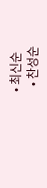• 최신순
  • 찬성순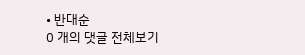• 반대순
0 개의 댓글 전체보기